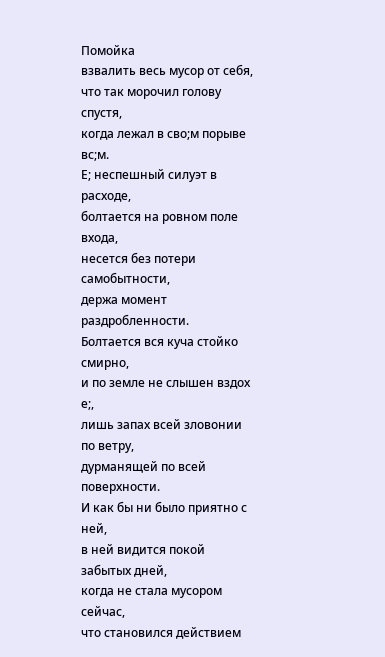Помойка
взвалить весь мусор от себя,
что так морочил голову спустя,
когда лежал в сво;м порыве вс;м.
Е; неспешный силуэт в расходе,
болтается на ровном поле входа,
несется без потери самобытности,
держа момент раздробленности.
Болтается вся куча стойко смирно,
и по земле не слышен вздох е;,
лишь запах всей зловонии по ветру,
дурманящей по всей поверхности.
И как бы ни было приятно с ней,
в ней видится покой забытых дней,
когда не стала мусором сейчас,
что становился действием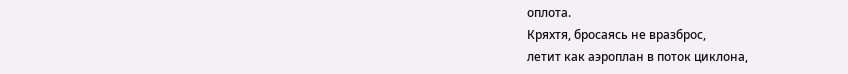оплота.
Кряхтя, бросаясь не вразброс,
летит как аэроплан в поток циклона,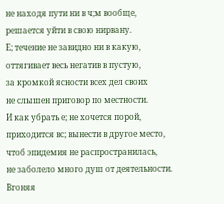не находя пути ни в ч;м вообще,
решается уйти в свою нирвану.
Е; течение не завидно ни в какую,
оттягивает весь негатив в пустую,
за кромкой ясности всех дел своих
не слышен приговор по местности.
И как убрать е; не хочется порой,
приходится вс; вынести в другое место,
чтоб эпидемия не распространилась,
не заболело много душ от деятельности.
Вгоняя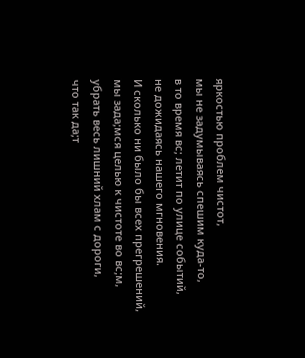яркостью проблем чистот,
мы не задумываясь спешим куда-то,
в то время вс; летит по улице событий,
не дожидаясь нашего мгновения.
И сколько ни было бы всех прегрешений,
мы зада;мся целью к чистоте во вс;м,
убрать весь лишний хлам с дороги,
что так да;т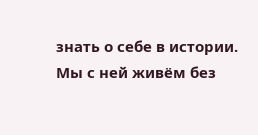знать о себе в истории.
Мы с ней живём без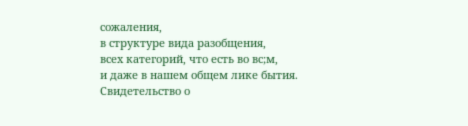сожаления,
в структуре вида разобщения,
всех категорий, что есть во вс;м,
и даже в нашем общем лике бытия.
Свидетельство о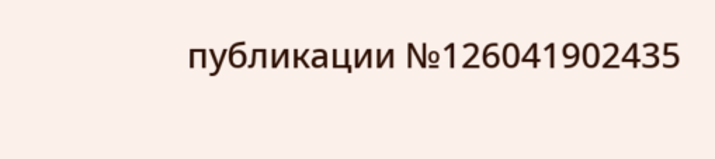публикации №126041902435